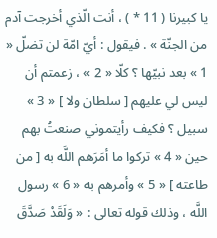يا كبيرنا ( 11 * ) ، أنت الّذي أخرجت آدم من الجنّة » . فيقول : أيّ امّة لن تضلّ « 1 » بعد نبيّها ؟ كلّا « 2 » ، زعمتم أن ليس لي عليهم [ سلطان ولا ] « 3 » سبيل ؟ فكيف رأيتموني صنعتُ بهم حين « 4 » تركوا ما أمَرَهم اللَّه به [ من طاعته ] « 5 » وأمرهم به « 6 » رسول اللَّه ، وذلك قوله تعالى : « وَلَقَدْ صَدَّقَ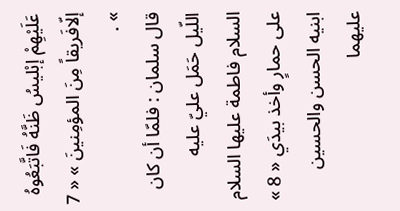عَلَيْهِمْ إبْليسُ ظَنَّهُ فَاتَّبَعُوهُ إلّافَريقاً مِنَ المؤمِنينَ » « 7 » .
قال سلمان : فلمّا أن كان اللّيل حَمَل عليّ عليه السلام فاطمة عليها السلام على حمارٍ وأخذ بيدَي « 8 » ابنيه الحسن والحسين عليهما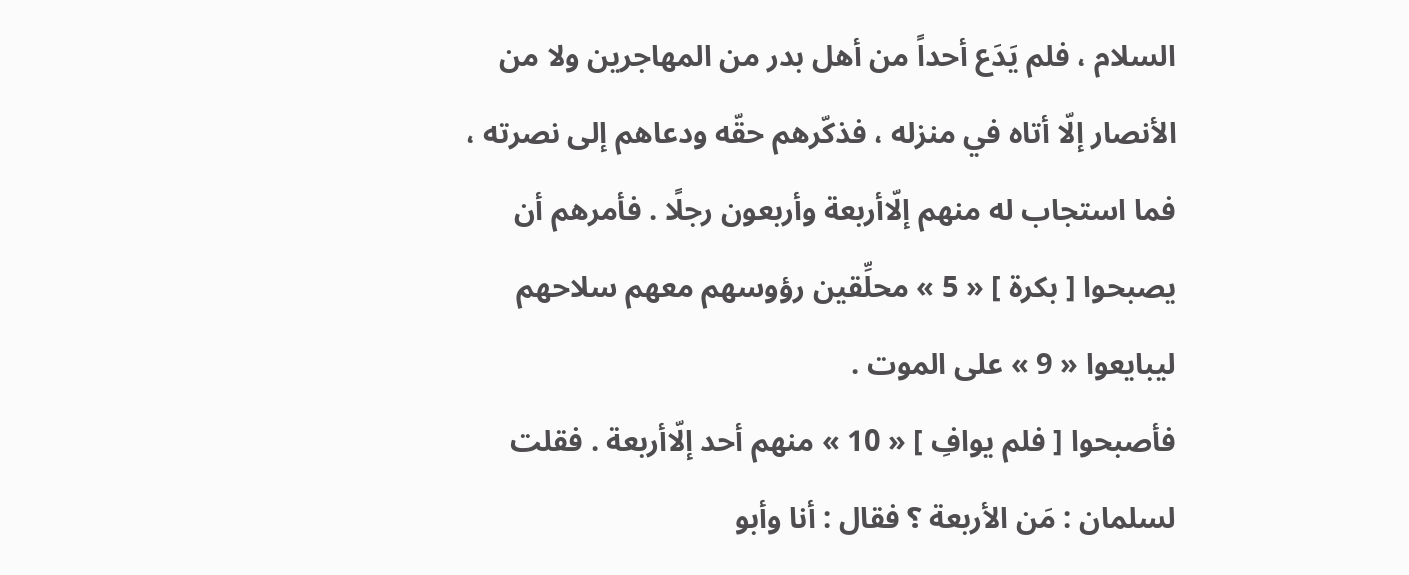السلام ، فلم يَدَع أحداً من أهل بدر من المهاجرين ولا من الأنصار إلّا أتاه في منزله ، فذكّرهم حقّه ودعاهم إلى نصرته ، فما استجاب له منهم إلّاأربعة وأربعون رجلًا . فأمرهم أن يصبحوا [ بكرة ] « 5 » محلِّقين رؤوسهم معهم سلاحهم ليبايعوا « 9 » على الموت .
فأصبحوا [ فلم يوافِ ] « 10 » منهم أحد إلّاأربعة . فقلت لسلمان : مَن الأربعة ؟ فقال : أنا وأبو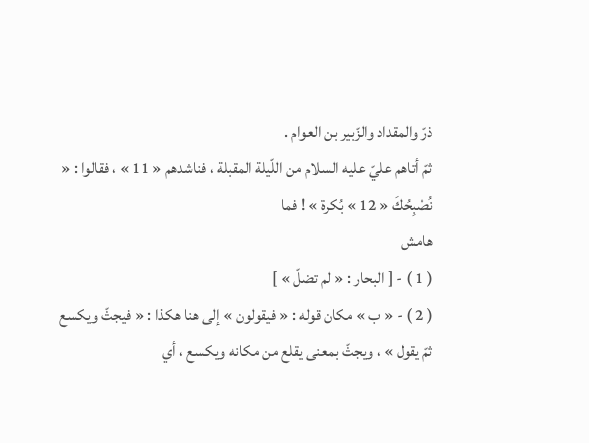ذرّ والمقداد والزّبير بن العوام .
ثمّ أتاهم عليّ عليه السلام من اللّيلة المقبلة ، فناشدهم « 11 » ، فقالوا : « نُصْبِحُكَ « 12 » بُكرة » ! فما
هامش
( 1 ) - [ البحار : « لم تضلّ » ]
( 2 ) - « ب » مكان قوله : « فيقولون » إلى هنا هكذا : « فيجثّ ويكسع ثمّ يقول » ، ويجثّ بمعنى يقلع من مكانه ويكسع ، أي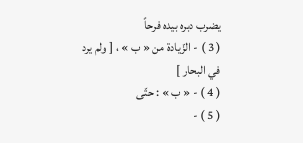يضرب دبره بيده فرحاً
( 3 ) - الزّيادة من « ب » ، [ ولم يرد في البحار ]
( 4 ) - « ب » : حتّى
( 5 ) -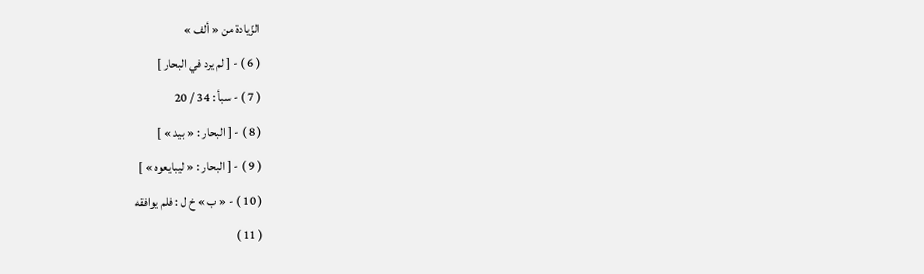الزّيادة من « ألف »
( 6 ) - [ لم يرد في البحار ]
( 7 ) - سبأ : 34 / 20
( 8 ) - [ البحار : « بيد » ]
( 9 ) - [ البحار : « ليبايعوه » ]
( 10 ) - « ب » خ ل : فلم يوافقه
( 11 )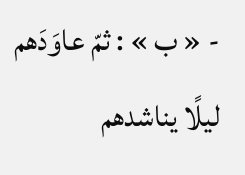- « ب » : ثمّ عاوَدَهم ليلًا يناشدهم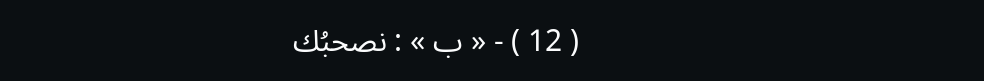( 12 ) - « ب » : نصحبُك